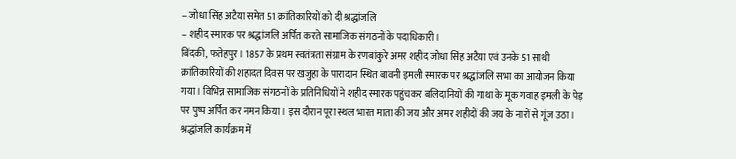– जोधा सिंह अटैया समेत 51 क्रांतिकारियों को दी श्रद्धांजलि
– शहीद स्मारक पर श्रद्धांजलि अर्पित करते सामाजिक संगठनों के पदाधिकारी।
बिंदकी, फतेहपुर। 1857 के प्रथम स्वतंत्रता संग्राम के रणबांकुरे अमर शहीद जोधा सिंह अटैया एवं उनके 51 साथी क्रांतिकारियों की शहादत दिवस पर खजुहा के पारादान स्थित बावनी इमली स्मारक पर श्रद्धांजलि सभा का आयोजन किया गया। विभिन्न सामाजिक संगठनों के प्रतिनिधियों ने शहीद स्मारक पहुंचकर बलिदानियों की गाथा के मूक गवाह इमली के पेड़ पर पुष्प अर्पित कर नमन किया। इस दौरान पूरा स्थल भारत माता की जय और अमर शहीदों की जय के नारों से गूंज उठा। श्रद्धांजलि कार्यक्रम में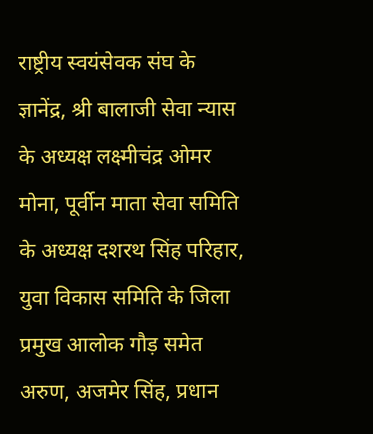राष्ट्रीय स्वयंसेवक संघ के ज्ञानेंद्र, श्री बालाजी सेवा न्यास के अध्यक्ष लक्ष्मीचंद्र ओमर मोना, पूर्वीन माता सेवा समिति के अध्यक्ष दशरथ सिंह परिहार, युवा विकास समिति के जिला प्रमुख आलोक गौड़ समेत अरुण, अजमेर सिंह, प्रधान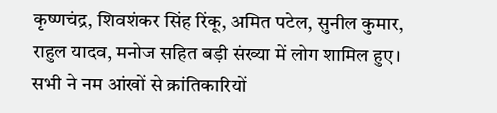कृष्णचंद्र, शिवशंकर सिंह रिंकू, अमित पटेल, सुनील कुमार, राहुल यादव, मनोज सहित बड़ी संख्या में लोग शामिल हुए। सभी ने नम आंखों से क्रांतिकारियों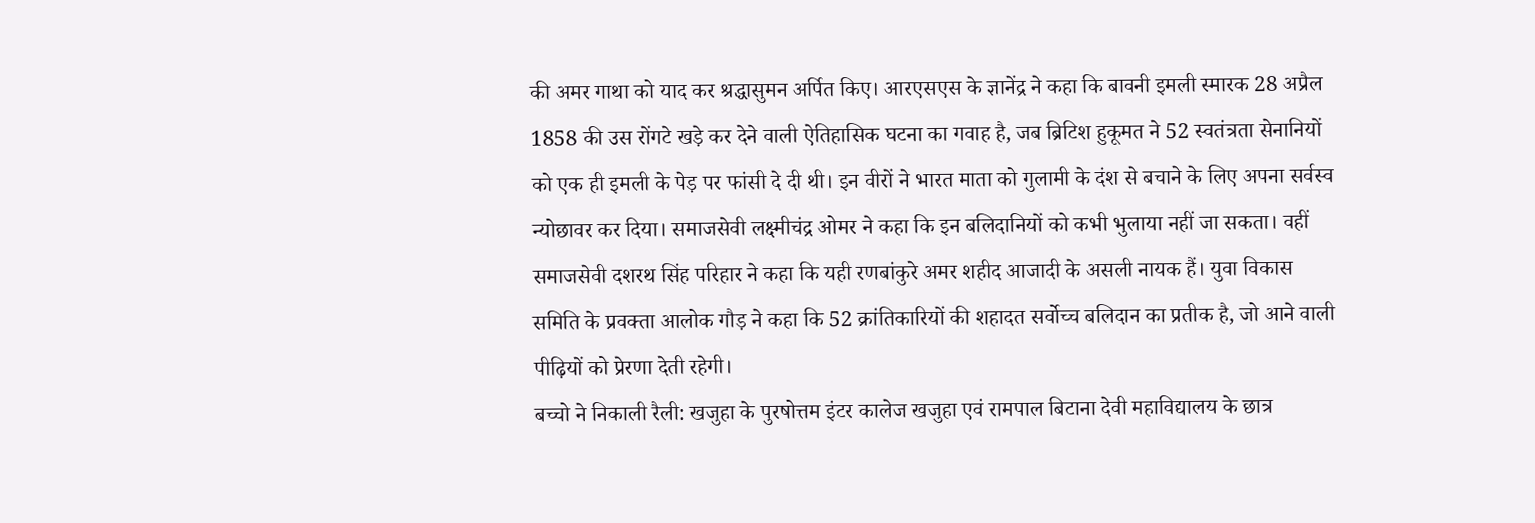की अमर गाथा को याद कर श्रद्धासुमन अर्पित किए। आरएसएस के ज्ञानेंद्र ने कहा कि बावनी इमली स्मारक 28 अप्रैल 1858 की उस रोंगटे खड़े कर देने वाली ऐतिहासिक घटना का गवाह है, जब ब्रिटिश हुकूमत ने 52 स्वतंत्रता सेनानियों को एक ही इमली के पेड़ पर फांसी दे दी थी। इन वीरों ने भारत माता को गुलामी के दंश से बचाने के लिए अपना सर्वस्व न्योछावर कर दिया। समाजसेवी लक्ष्मीचंद्र ओमर ने कहा कि इन बलिदानियों को कभी भुलाया नहीं जा सकता। वहीं समाजसेवी दशरथ सिंह परिहार ने कहा कि यही रणबांकुरे अमर शहीद आजादी के असली नायक हैं। युवा विकास समिति के प्रवक्ता आलोक गौड़ ने कहा कि 52 क्रांतिकारियों की शहादत सर्वोच्च बलिदान का प्रतीक है, जो आने वाली पीढ़ियों को प्रेरणा देती रहेगी।
बच्चो ने निकाली रैली: खजुहा के पुरषोत्तम इंटर कालेज खजुहा एवं रामपाल बिटाना देवी महाविद्यालय के छात्र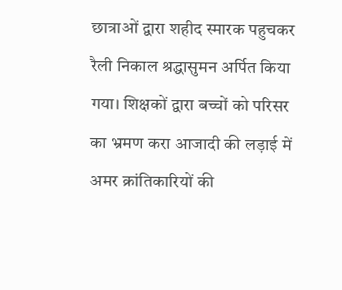छात्राओं द्वारा शहीद स्मारक पहुचकर रैली निकाल श्रद्धासुमन अर्पित किया गया। शिक्षकों द्वारा बच्चों को परिसर का भ्रमण करा आजादी की लड़ाई में अमर क्रांतिकारियों की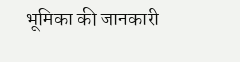भूमिका की जानकारी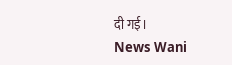दी गई।
News Wani